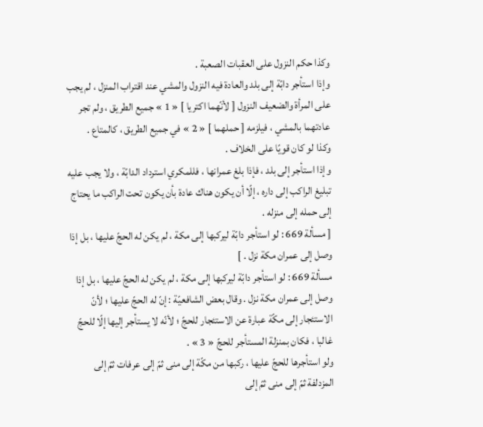وكذا حكم النزول على العقبات الصعبة .
وإذا استأجر دابّة إلى بلد والعادة فيه النزول والمشي عند اقتراب المنزل ، لم يجب على المرأة والضعيف النزول [ لأنّهما اكتريا ] « 1 » جميع الطريق ، ولم تجر عادتهما بالمشي ، فيلزمه [ حملهما ] « 2 » في جميع الطريق ، كالمتاع .
وكذا لو كان قويّا على الخلاف .
وإذا استأجر إلى بلد ، فإذا بلغ عمرانها ، فللمكري استرداد الدابّة ، ولا يجب عليه تبليغ الراكب إلى داره ، إلّا أن يكون هناك عادة بأن يكون تحت الراكب ما يحتاج إلى حمله إلى منزله .
[ مسألة 669 : لو استأجر دابّة ليركبها إلى مكة ، لم يكن له الحجّ عليها ، بل إذا وصل إلى عمران مكة نزل . ]
مسألة 669 : لو استأجر دابّة ليركبها إلى مكة ، لم يكن له الحجّ عليها ، بل إذا وصل إلى عمران مكة نزل . وقال بعض الشافعيّة : إنّ له الحجّ عليها ؛ لأنّ الاستئجار إلى مكّة عبارة عن الاستئجار للحجّ ؛ لأنّه لا يستأجر إليها إلّا للحجّ غالبا ، فكان بمنزلة المستأجر للحجّ « 3 » .
ولو استأجرها للحجّ عليها ، ركبها من مكّة إلى منى ثمّ إلى عرفات ثمّ إلى المزدلفة ثمّ إلى منى ثمّ إلى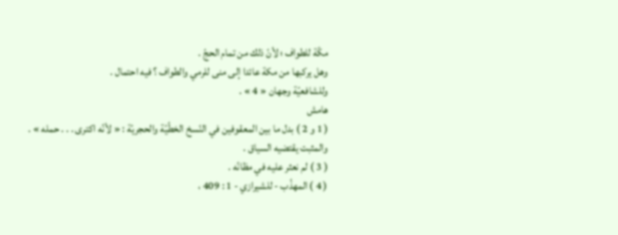مكّة للطواف ؛ لأنّ ذلك من تمام الحجّ .
وهل يركبها من مكة عائدا إلى منى للرمي والطواف ؟ فيه احتمال .
وللشافعيّة وجهان « 4 » .
هامش
( 1 و 2 ) بدل ما بين المعقوفين في النّسخ الخطّيّة والحجريّة : « لأنّه اكترى . . . حمله » .
والمثبت يقتضيه السياق .
( 3 ) لم نعثر عليه في مظانّه .
( 4 ) المهذّب - للشيرازي - 1 : 409 ،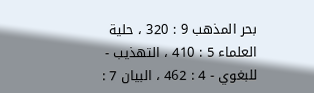بحر المذهب 9 : 320 ، حلية العلماء 5 : 410 ، التهذيب - للبغوي - 4 : 462 ، البيان 7 :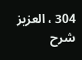304 ، العزيز شرح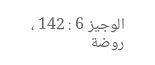الوجيز 6 : 142 ، روضة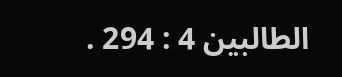الطالبين 4 : 294 .